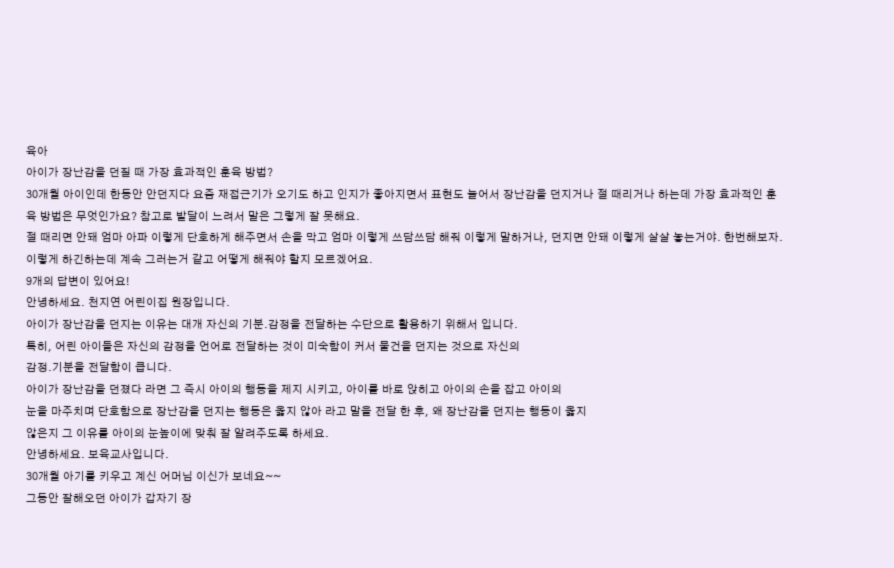육아
아이가 장난감을 던질 때 가장 효과적인 훈육 방법?
30개월 아이인데 한동안 안던지다 요즘 재접근기가 오기도 하고 인지가 좋아지면서 표현도 늘어서 장난감을 던지거나 절 때리거나 하는데 가장 효과적인 훈육 방법은 무엇인가요? 참고로 발달이 느려서 말은 그렇게 잘 못해요.
절 때리면 안돼 엄마 아파 이렇게 단호하게 해주면서 손을 막고 엄마 이렇게 쓰담쓰담 해줘 이렇게 말하거나, 던지면 안돼 이렇게 살살 놓는거야. 한번해보자. 이렇게 하긴하는데 계속 그러는거 같고 어떻게 해줘야 할지 모르겠어요.
9개의 답변이 있어요!
안녕하세요. 천지연 어린이집 원장입니다.
아이가 장난감을 던지는 이유는 대개 자신의 기분.감정을 전달하는 수단으로 활용하기 위해서 입니다.
특히, 어린 아이들은 자신의 감정을 언어로 전달하는 것이 미숙함이 커서 물건을 던지는 것으로 자신의
감정.기분을 전달함이 큽니다.
아이가 장난감을 던졌다 라면 그 즉시 아이의 행동을 제지 시키고, 아이를 바로 앉히고 아이의 손을 잡고 아이의
눈을 마주치며 단호함으로 장난감을 던지는 행동은 옳지 않아 라고 말을 전달 한 후, 왜 장난감을 던지는 행동이 옳지
않은지 그 이유를 아이의 눈높이에 맞춰 잘 알려주도록 하세요.
안녕하세요. 보육교사입니다.
30개월 아기를 키우고 계신 어머님 이신가 보네요~~
그동안 잘해오던 아이가 갑자기 장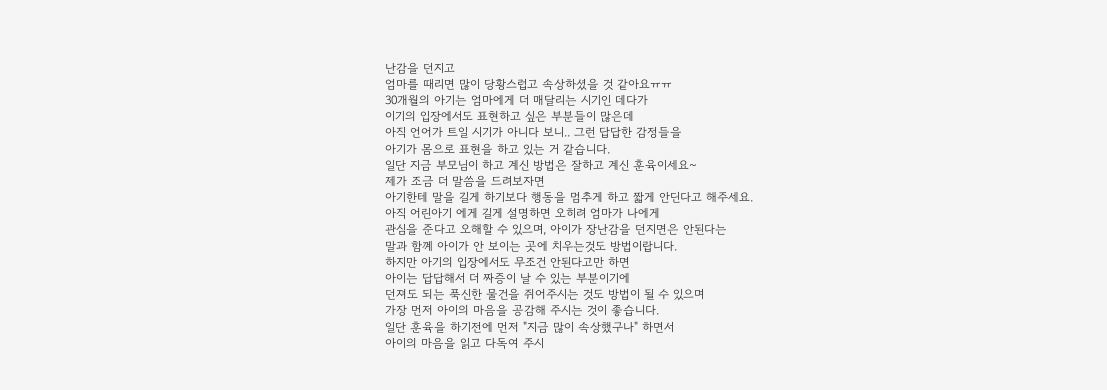난감을 던지고
엄마를 때리면 많이 당황스럽고 속상하셨을 것 같아요ㅠㅠ
30개월의 아기는 엄마에게 더 매달리는 시기인 데다가
이기의 입장에서도 표현하고 싶은 부분들이 많은데
아직 언어가 트일 시기가 아니다 보니.. 그런 답답한 감정들을
아기가 몸으로 표현을 하고 있는 거 같습니다.
일단 지금 부모님이 하고 계신 방법은 잘하고 계신 훈육이세요~
제가 조금 더 말씀을 드려보자면
아기한테 말을 길게 하기보다 행동을 멈추게 하고 짧게 안딘다고 해주세요.
아직 어린아기 에게 길게 설명하면 오히려 엄마가 나에게
관심을 준다고 오해할 수 있으며, 아이가 장난감을 던지면은 안된다는
말과 함꼐 아이가 안 보이는 곳에 치우는것도 방법이랍니다.
하지만 아기의 입장에서도 무조건 안된다고만 하면
아이는 답답해서 더 짜증이 날 수 있는 부분이기에
던져도 되는 푹신한 물건을 쥐어주시는 것도 방법이 될 수 있으며
가장 먼저 아이의 마음을 공감해 주시는 것이 좋습니다.
일단 훈육을 하기전에 먼저 "지금 많이 속상했구나" 하면서
아이의 마음을 읽고 다독여 주시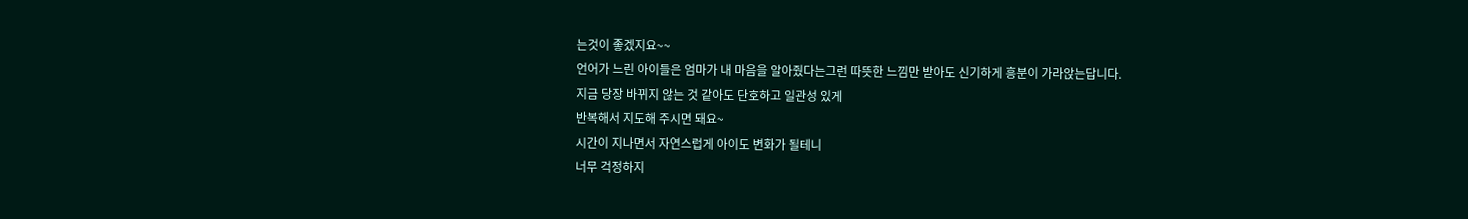는것이 좋겠지요~~
언어가 느린 아이들은 엄마가 내 마음을 알아줬다는그런 따뜻한 느낌만 받아도 신기하게 흥분이 가라앉는답니다.
지금 당장 바뀌지 않는 것 같아도 단호하고 일관성 있게
반복해서 지도해 주시면 돼요~
시간이 지나면서 자연스럽게 아이도 변화가 될테니
너무 걱정하지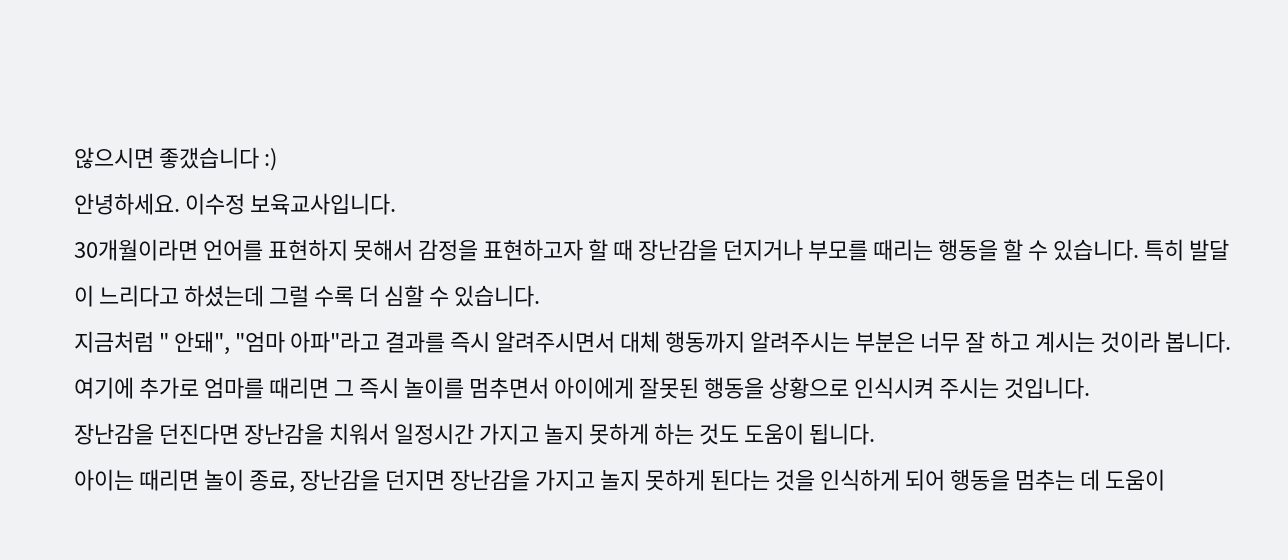않으시면 좋갰습니다 :)
안녕하세요. 이수정 보육교사입니다.
30개월이라면 언어를 표현하지 못해서 감정을 표현하고자 할 때 장난감을 던지거나 부모를 때리는 행동을 할 수 있습니다. 특히 발달이 느리다고 하셨는데 그럴 수록 더 심할 수 있습니다.
지금처럼 " 안돼", "엄마 아파"라고 결과를 즉시 알려주시면서 대체 행동까지 알려주시는 부분은 너무 잘 하고 계시는 것이라 봅니다.
여기에 추가로 엄마를 때리면 그 즉시 놀이를 멈추면서 아이에게 잘못된 행동을 상황으로 인식시켜 주시는 것입니다.
장난감을 던진다면 장난감을 치워서 일정시간 가지고 놀지 못하게 하는 것도 도움이 됩니다.
아이는 때리면 놀이 종료, 장난감을 던지면 장난감을 가지고 놀지 못하게 된다는 것을 인식하게 되어 행동을 멈추는 데 도움이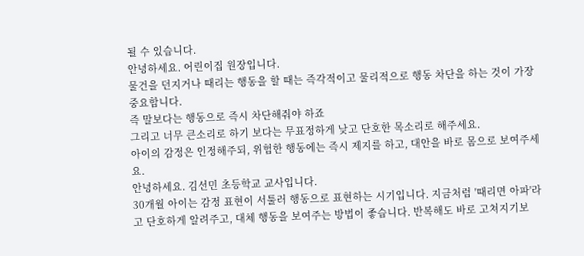될 수 있습니다.
안녕하세요. 어린이집 원장입니다.
물건을 던지거나 때리는 행동을 할 때는 즉각적이고 물리적으로 행동 차단을 하는 것이 가장 중요합니다.
즉 말보다는 행동으로 즉시 차단해줘야 하죠
그리고 너무 큰소리로 하기 보다는 무표정하게 낮고 단호한 목소리로 해주세요.
아이의 감정은 인정해주되, 위험한 행동에는 즉시 제지를 하고, 대안을 바로 몸으로 보여주세요.
안녕하세요. 김선민 초등학교 교사입니다.
30개월 아이는 감정 표현이 서툴러 행동으로 표현하는 시기입니다. 지금처럼 '때리면 아파'라고 단호하게 알려주고, 대체 행동을 보여주는 방법이 좋습니다. 반복해도 바로 고쳐지기보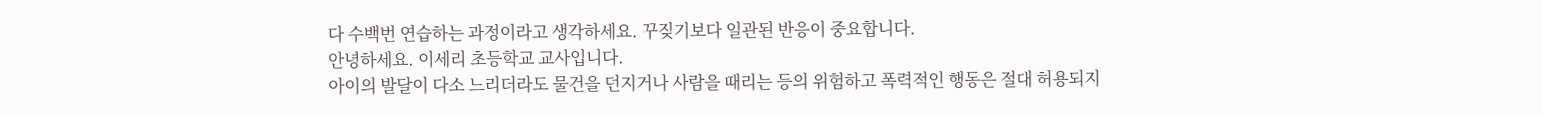다 수백번 연습하는 과정이라고 생각하세요. 꾸짖기보다 일관된 반응이 중요합니다.
안녕하세요. 이세리 초등학교 교사입니다.
아이의 발달이 다소 느리더라도 물건을 던지거나 사람을 때리는 등의 위험하고 폭력적인 행동은 절대 허용되지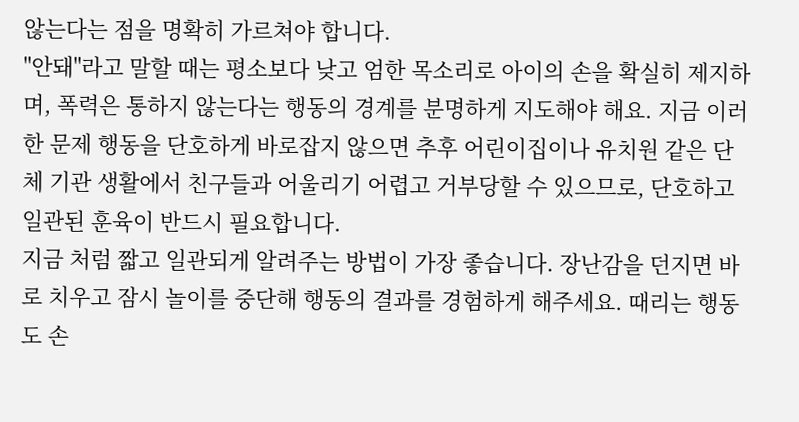않는다는 점을 명확히 가르쳐야 합니다.
"안돼"라고 말할 때는 평소보다 낮고 엄한 목소리로 아이의 손을 확실히 제지하며, 폭력은 통하지 않는다는 행동의 경계를 분명하게 지도해야 해요. 지금 이러한 문제 행동을 단호하게 바로잡지 않으면 추후 어린이집이나 유치원 같은 단체 기관 생활에서 친구들과 어울리기 어렵고 거부당할 수 있으므로, 단호하고 일관된 훈육이 반드시 필요합니다.
지금 처럼 짧고 일관되게 알려주는 방법이 가장 좋습니다. 장난감을 던지면 바로 치우고 잠시 놀이를 중단해 행동의 결과를 경험하게 해주세요. 때리는 행동도 손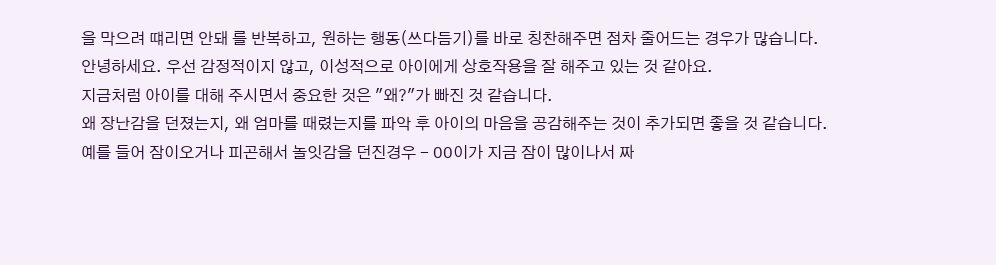을 막으려 떄리면 안돼 를 반복하고, 원하는 행동(쓰다듬기)를 바로 칭찬해주면 점차 줄어드는 경우가 많습니다.
안녕하세요. 우선 감정적이지 않고, 이성적으로 아이에게 상호작용을 잘 해주고 있는 것 같아요.
지금처럼 아이를 대해 주시면서 중요한 것은 "왜?"가 빠진 것 같습니다.
왜 장난감을 던졌는지, 왜 엄마를 때렸는지를 파악 후 아이의 마음을 공감해주는 것이 추가되면 좋을 것 같습니다.
예를 들어 잠이오거나 피곤해서 놀잇감을 던진경우 - OO이가 지금 잠이 많이나서 짜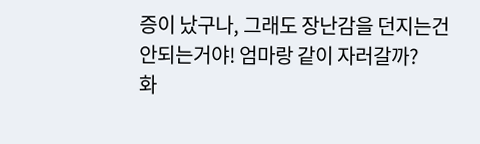증이 났구나, 그래도 장난감을 던지는건 안되는거야! 엄마랑 같이 자러갈까?
화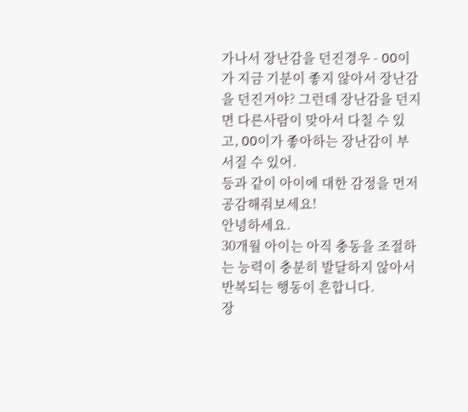가나서 장난감을 던진경우 - OO이가 지금 기분이 좋지 않아서 장난감을 던진거야? 그런데 장난감을 던지면 다른사람이 맞아서 다칠 수 있고, OO이가 좋아하는 장난감이 부서질 수 있어.
등과 같이 아이에 대한 감정을 먼저 공감해줘보세요!
안녕하세요.
30개월 아이는 아직 충동을 조절하는 능력이 충분히 발달하지 않아서 반복되는 행동이 흔합니다.
장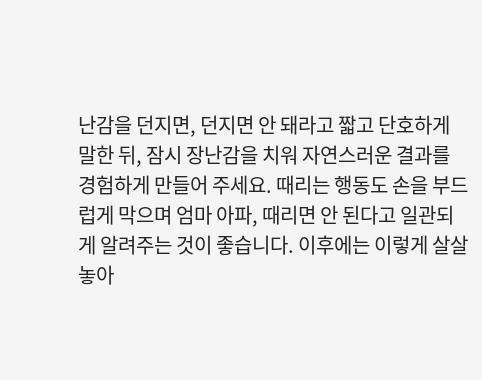난감을 던지면, 던지면 안 돼라고 짧고 단호하게 말한 뒤, 잠시 장난감을 치워 자연스러운 결과를 경험하게 만들어 주세요. 때리는 행동도 손을 부드럽게 막으며 엄마 아파, 때리면 안 된다고 일관되게 알려주는 것이 좋습니다. 이후에는 이렇게 살살 놓아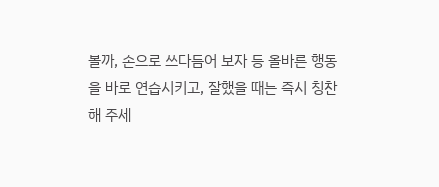볼까, 손으로 쓰다듬어 보자 등 올바른 행동을 바로 연습시키고, 잘했을 때는 즉시 칭찬해 주세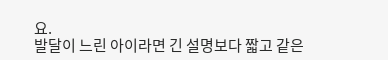요.
발달이 느린 아이라면 긴 설명보다 짧고 같은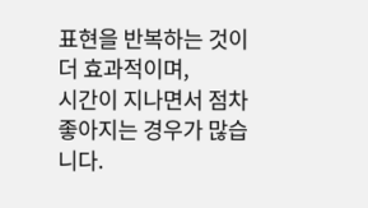표현을 반복하는 것이 더 효과적이며,
시간이 지나면서 점차 좋아지는 경우가 많습니다.